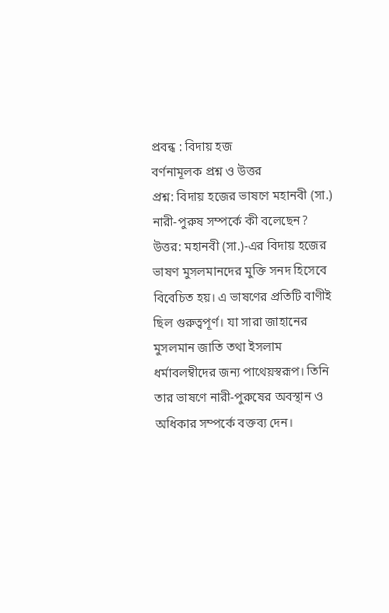প্রবন্ধ : বিদায় হজ
বর্ণনামূলক প্রশ্ন ও উত্তর
প্রশ্ন: বিদায় হজের ভাষণে মহানবী (সা.) নারী-পুরুষ সম্পর্কে কী বলেছেন?
উত্তর: মহানবী (সা.)-এর বিদায় হজের ভাষণ মুসলমানদের মুক্তি সনদ হিসেবে বিবেচিত হয়। এ ভাষণের প্রতিটি বাণীই ছিল গুরুত্বপূর্ণ। যা সারা জাহানের মুসলমান জাতি তথা ইসলাম ধর্মাবলম্বীদের জন্য পাথেয়স্বরূপ। তিনি তার ভাষণে নারী-পুরুষের অবস্থান ও অধিকার সম্পর্কে বক্তব্য দেন।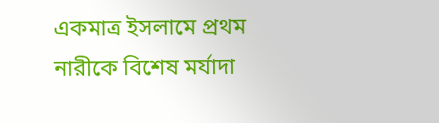একমাত্র ইসলামে প্রথম নারীকে বিশেষ মর্যাদা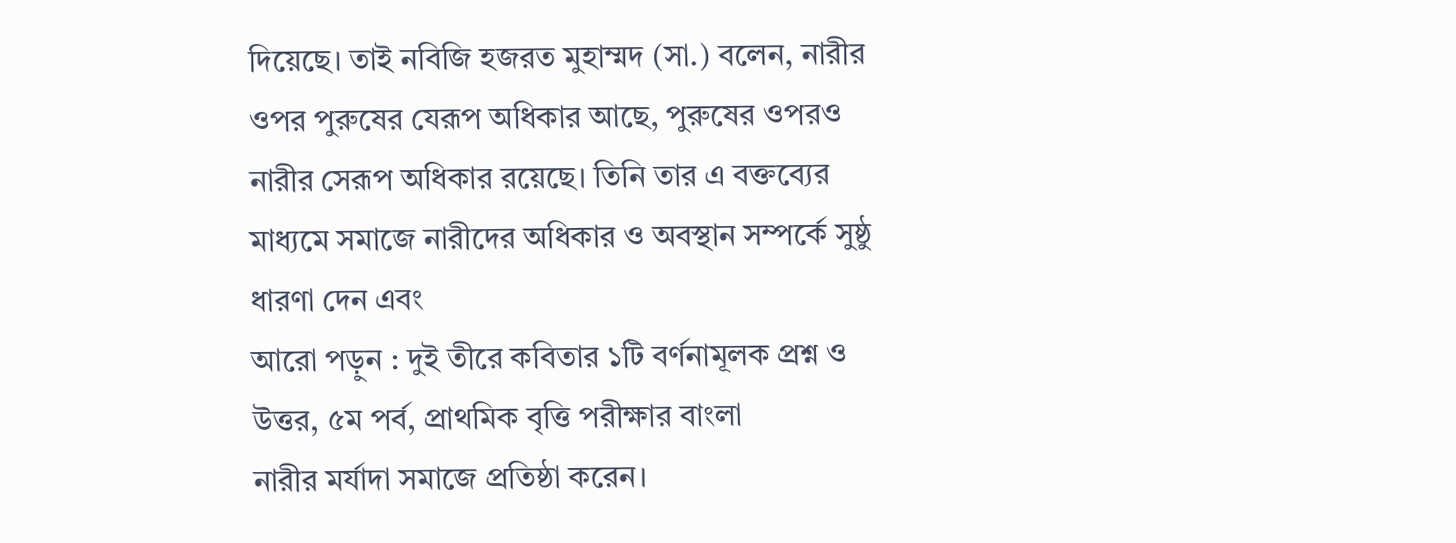দিয়েছে। তাই নবিজি হজরত মুহাম্মদ (সা.) বলেন, নারীর ওপর পুরুষের যেরূপ অধিকার আছে, পুরুষের ওপরও নারীর সেরূপ অধিকার রয়েছে। তিনি তার এ বক্তব্যের মাধ্যমে সমাজে নারীদের অধিকার ও অবস্থান সম্পর্কে সুষ্ঠু ধারণা দেন এবং
আরো পড়ুন : দুই তীরে কবিতার ১টি বর্ণনামূলক প্রশ্ন ও উত্তর, ৫ম পর্ব, প্রাথমিক বৃত্তি পরীক্ষার বাংলা
নারীর মর্যাদা সমাজে প্রতিষ্ঠা করেন।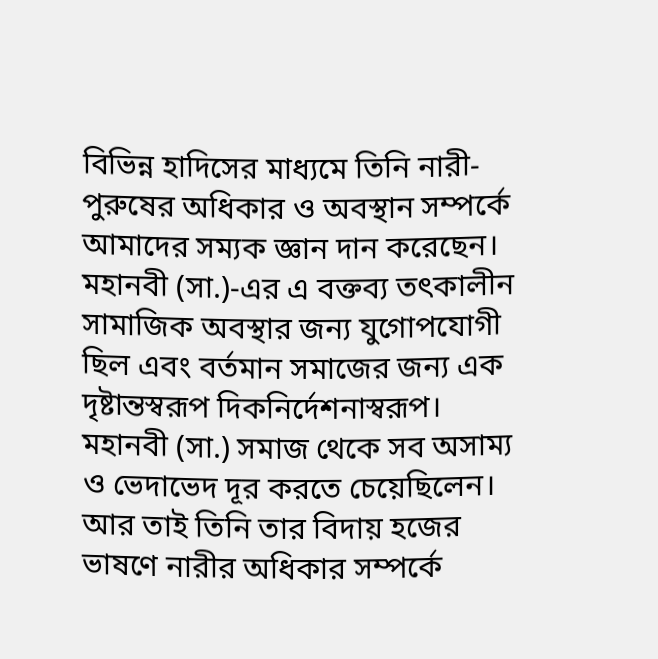বিভিন্ন হাদিসের মাধ্যমে তিনি নারী-পুরুষের অধিকার ও অবস্থান সম্পর্কে আমাদের সম্যক জ্ঞান দান করেছেন। মহানবী (সা.)-এর এ বক্তব্য তৎকালীন সামাজিক অবস্থার জন্য যুগোপযোগী ছিল এবং বর্তমান সমাজের জন্য এক দৃষ্টান্তস্বরূপ দিকনির্দেশনাস্বরূপ। মহানবী (সা.) সমাজ থেকে সব অসাম্য ও ভেদাভেদ দূর করতে চেয়েছিলেন। আর তাই তিনি তার বিদায় হজের ভাষণে নারীর অধিকার সম্পর্কে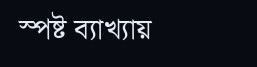স্পষ্ট ব্যাখ্যায়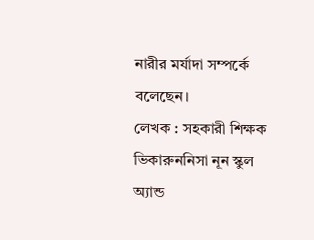নারীর মর্যাদা সম্পর্কে বলেছেন।
লেখক : সহকারী শিক্ষক
ভিকারুননিসা নূন স্কুল অ্যান্ড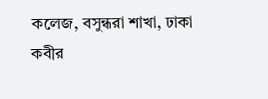কলেজ, বসুন্ধরা শাখা, ঢাকা
কবীর